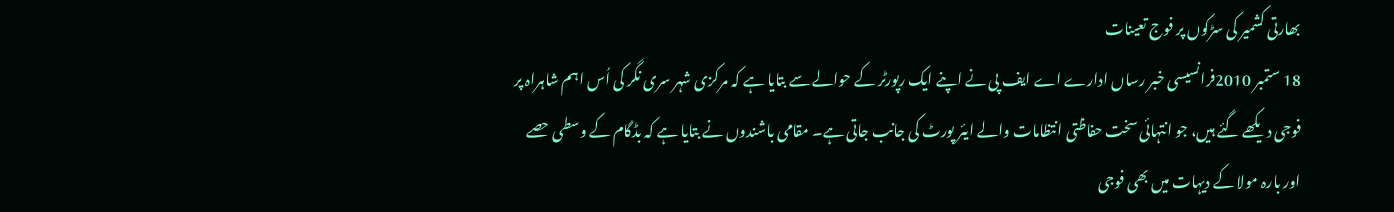بھارتی کشمیر کی سڑکوں پر فوج تعینات
18 ستمبر 2010فرانسیسی خبر رساں ادارے اے ایف پی نے اپنے ایک رپورٹر کے حوالے سے بتایا ہے کہ مرکزی شہر سری نگر کی اُس اہم شاہراہ پر فوجی دیکھے گئے ہیں، جو انتہائی سخت حفاظتی انتظامات والے ایئر پورٹ کی جانب جاتی ہے۔ مقامی باشندوں نے بتایا ہے کہ بڈگام کے وسطی حصے اور بارہ مولا کے دیہات میں بھی فوجی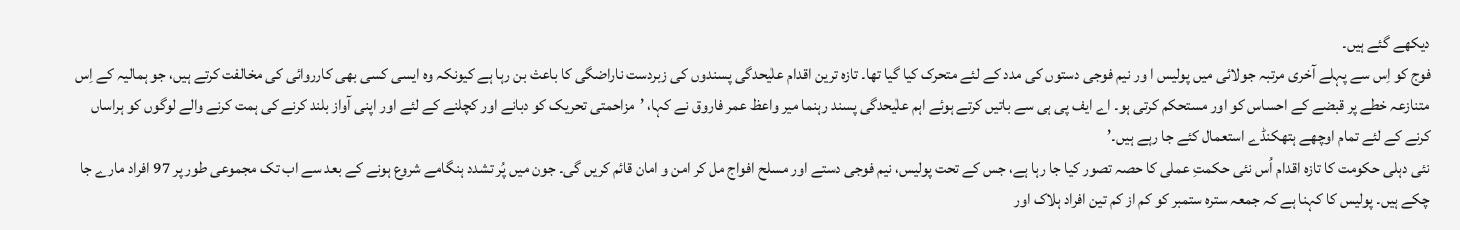دیکھے گئے ہیں۔
فوج کو اِس سے پہلے آخری مرتبہ جولائی میں پولیس ا ور نیم فوجی دستوں کی مدد کے لئے متحرک کیا گیا تھا۔ تازہ ترین اقدام علٰیحدگی پسندوں کی زبردست ناراضگی کا باعث بن رہا ہے کیونکہ وہ ایسی کسی بھی کارروائی کی مخالفت کرتے ہیں، جو ہمالیہ کے اِس متنازعہ خطے پر قبضے کے احساس کو اور مستحکم کرتی ہو۔ اے ایف پی ہی سے باتیں کرتے ہوئے اہم علٰیحدگی پسند رہنما میر واعظ عمر فاروق نے کہا، ’مزاحمتی تحریک کو دبانے اور کچلنے کے لئے اور اپنی آواز بلند کرنے کی ہمت کرنے والے لوگوں کو ہراساں کرنے کے لئے تمام اوچھے ہتھکنڈے استعمال کئے جا رہے ہیں۔’
نئی دہلی حکومت کا تازہ اقدام اُس نئی حکمتِ عملی کا حصہ تصور کیا جا رہا ہے، جس کے تحت پولیس، نیم فوجی دستے اور مسلح افواج مل کر امن و امان قائم کریں گی۔ جون میں پُر تشدد ہنگامے شروع ہونے کے بعد سے اب تک مجموعی طور پر 97 افراد مارے جا چکے ہیں۔ پولیس کا کہنا ہے کہ جمعہ سترہ ستمبر کو کم از کم تین افراد ہلاک اور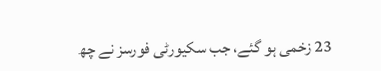23 زخمی ہو گئے، جب سکیورٹی فورسز نے چھ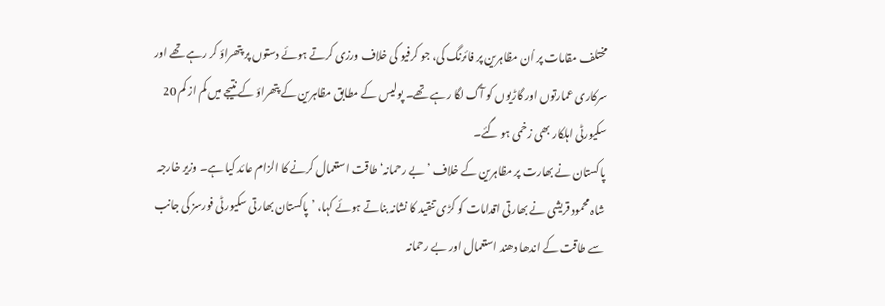مختلف مقامات پر اُن مظاہرین پر فائرنگ کی، جو کرفیو کی خلاف ورزی کرتے ہوئے دستوں پر پتھراؤ کر رہے تھے اور سرکاری عمارتوں اور گاڑیوں کو آگ لگا رہے تھے۔ پولیس کے مطابق مظاہرین کے پتھراؤ کے نتیجے میں کم از کم 20 سکیورٹی اہلکار بھی زخمی ہو گئے۔
پاکستان نے بھارت پر مظاہرین کے خلاف ’بے رحمانہ‘ طاقت استعمال کرنے کا الزام عائد کیا ہے۔ وزیر خارجہ شاہ محمود قریشی نے بھارتی اقدامات کو کڑی تنقید کا نشانہ بناتے ہوئے کہا، ’پاکستان بھارتی سکیورٹی فورسز کی جانب سے طاقت کے اندھا دھند استعمال اور بے رحمانہ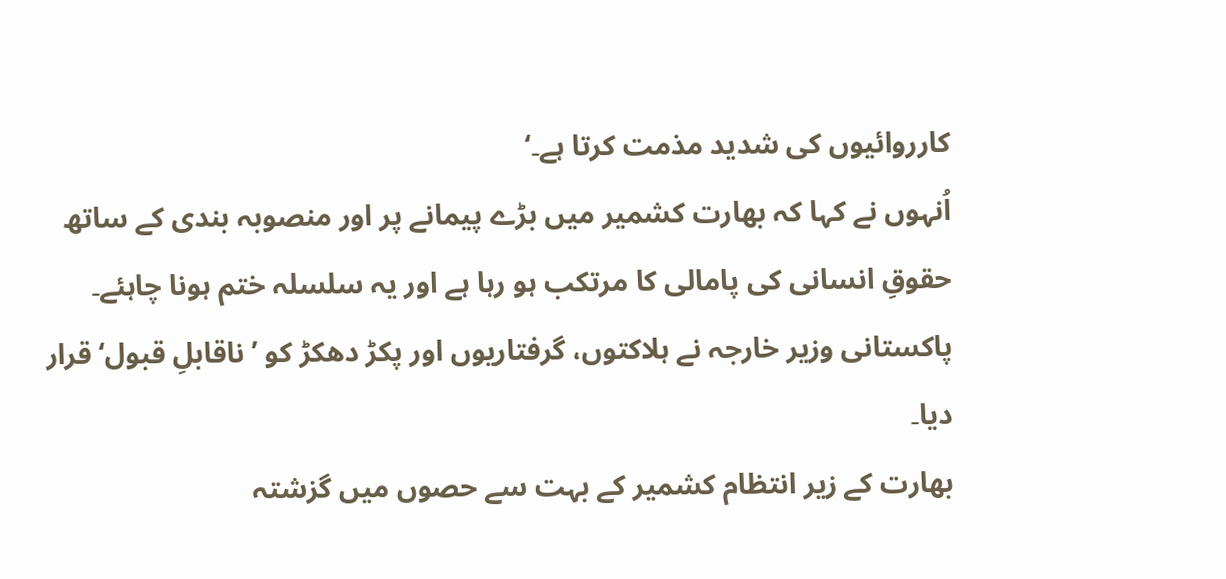کارروائیوں کی شدید مذمت کرتا ہے۔‘
اُنہوں نے کہا کہ بھارت کشمیر میں بڑے پیمانے پر اور منصوبہ بندی کے ساتھ حقوقِ انسانی کی پامالی کا مرتکب ہو رہا ہے اور یہ سلسلہ ختم ہونا چاہئے۔ پاکستانی وزیر خارجہ نے ہلاکتوں، گرفتاریوں اور پکڑ دھکڑ کو ’ناقابلِ قبول‘ قرار دیا۔
بھارت کے زیر انتظام کشمیر کے بہت سے حصوں میں گزشتہ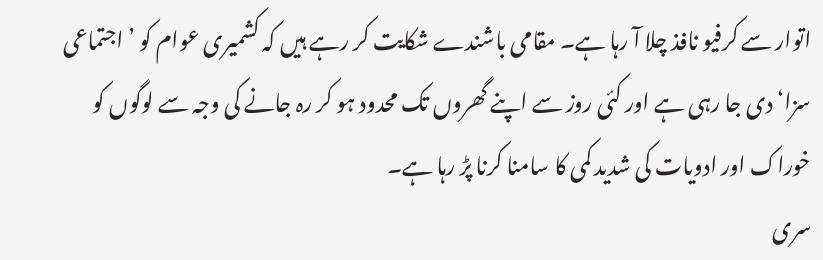اتوار سے کرفیو نافذ چلا آ رہا ہے۔ مقامی باشندے شکایت کر رہے ہیں کہ کشمیری عوام کو ’اجتماعی سزا‘ دی جا رہی ہے اور کئی روز سے اپنے گھروں تک محدود ہو کر رہ جانے کی وجہ سے لوگوں کو خوراک اور ادویات کی شدید کمی کا سامنا کرنا پڑ رہا ہے۔
سری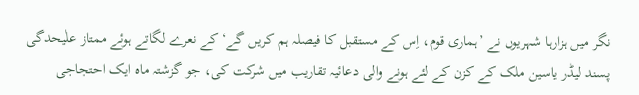نگر میں ہزارہا شہریوں نے ’ہماری قوم، اِس کے مستقبل کا فیصلہ ہم کریں گے‘ کے نعرے لگاتے ہوئے ممتاز علٰیحدگی پسند لیڈر یاسین ملک کے کزن کے لئے ہونے والی دعائیہ تقاریب میں شرکت کی، جو گزشتہ ماہ ایک احتجاجی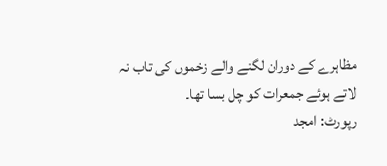مظاہرے کے دوران لگنے والے زخموں کی تاب نہ لاتے ہوئے جمعرات کو چل بسا تھا۔
رپورٹ: امجد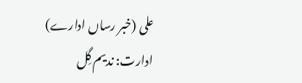علی (خبر رساں ادارے)
ادارت: ندیم گِل